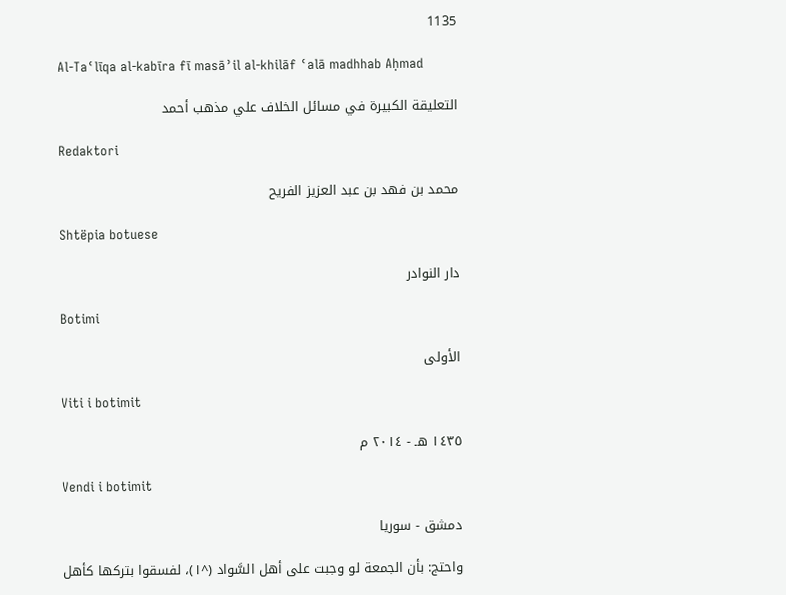1135

Al-Taʿlīqa al-kabīra fī masāʾil al-khilāf ʿalā madhhab Aḥmad

التعليقة الكبيرة في مسائل الخلاف علي مذهب أحمد

Redaktori

محمد بن فهد بن عبد العزيز الفريح

Shtëpia botuese

دار النوادر

Botimi

الأولى

Viti i botimit

١٤٣٥ هـ - ٢٠١٤ م

Vendi i botimit

دمشق - سوريا

واحتج: بأن الجمعة لو وجبت على أهل السَّواد (^١)، لفسقوا بتركها كأهل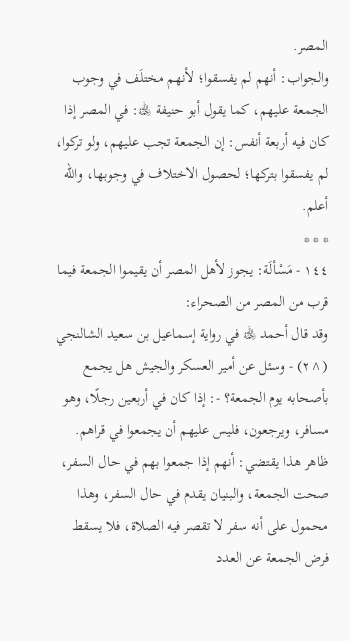المصر.
والجواب: أنهم لم يفسقوا؛ لأنهم مختلَف في وجوب الجمعة عليهم، كما يقول أبو حنيفة ﵀: في المصر إذا كان فيه أربعة أنفس: إن الجمعة تجب عليهم، ولو تركوا، لم يفسقوا بتركها؛ لحصول الاختلاف في وجوبها، والله أعلم.
* * *
١٤٤ - مَسْألَة: يجوز لأهل المصر أن يقيموا الجمعة فيما قرب من المصر من الصحراء:
وقد قال أحمد ﵀ في رواية إسماعيل بن سعيد الشالنجي (^٢) - وسئل عن أمير العسكر والجيش هل يجمع بأصحابه يوم الجمعة؟ -: إذا كان في أربعين رجلًا، وهو مسافر، ويرجعون، فليس عليهم أن يجمعوا في قراهم. ظاهر هذا يقتضي: أنهم إذا جمعوا بهم في حال السفر، صحت الجمعة، والبنيان يقدم في حال السفر، وهذا محمول على أنه سفر لا تقصر فيه الصلاة، فلا يسقط فرض الجمعة عن العدد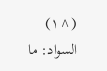(^١) السواد: ما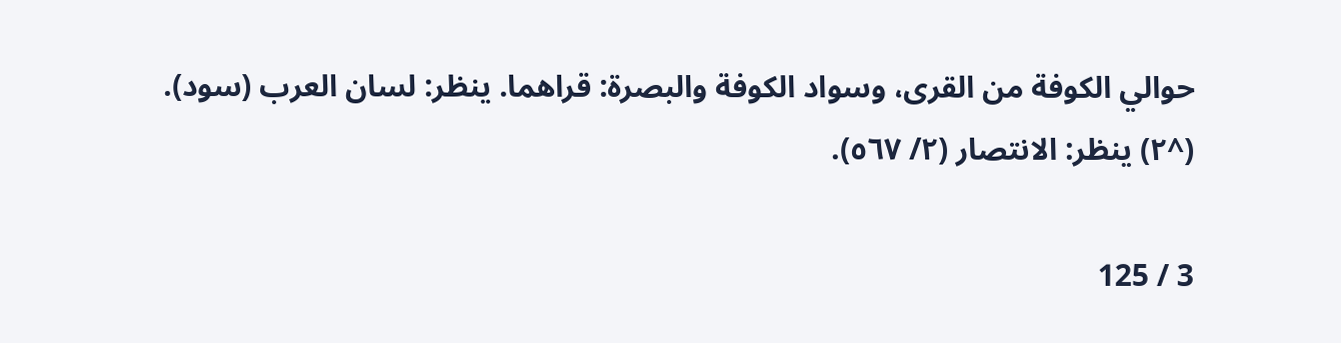حوالي الكوفة من القرى، وسواد الكوفة والبصرة: قراهما. ينظر: لسان العرب (سود).
(^٢) ينظر: الانتصار (٢/ ٥٦٧).

3 / 125